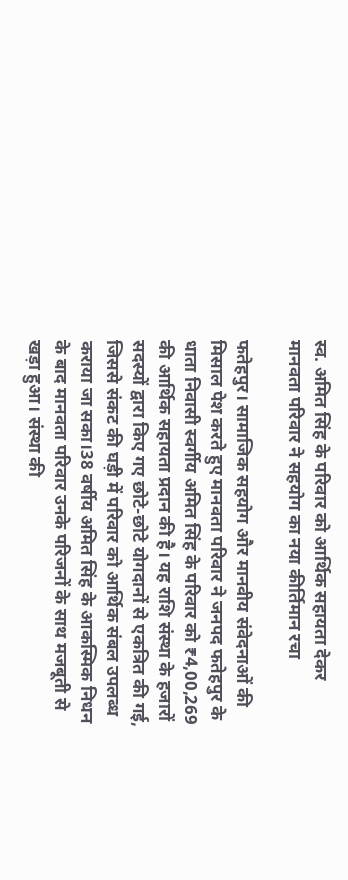स्व. अमित सिंह के परिवार को आर्थिक सहायता देकर मानवता परिवार ने सहयोग का नया कीर्तिमान रचा

फतेहपुर। सामाजिक सहयोग और मानवीय संवेदनाओं की मिसाल पेश करते हुए मानवता परिवार ने जनपद फतेहपुर के धाता निवासी स्वर्गीय अमित सिंह के परिवार को ₹4,00,269 की आर्थिक सहायता प्रदान की है। यह राशि संस्था के हजारों सदस्यों द्वारा किए गए छोटे-छोटे योगदानों से एकत्रित की गई, जिससे संकट की घड़ी में परिवार को आर्थिक संबल उपलब्ध कराया जा सका।38 वर्षीय अमित सिंह के आकस्मिक निधन के बाद मानवता परिवार उनके परिजनों के साथ मजबूती से खड़ा हुआ। संस्था की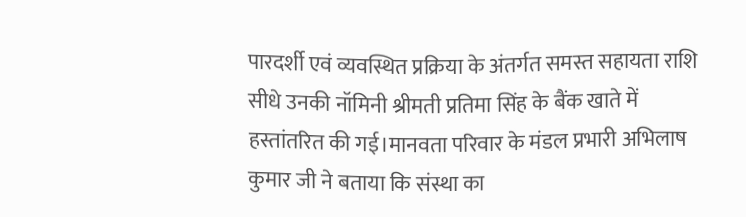पारदर्शी एवं व्यवस्थित प्रक्रिया के अंतर्गत समस्त सहायता राशि सीधे उनकी नॉमिनी श्रीमती प्रतिमा सिंह के बैंक खाते में हस्तांतरित की गई।मानवता परिवार के मंडल प्रभारी अभिलाष कुमार जी ने बताया कि संस्था का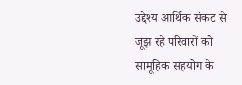उद्देश्य आर्थिक संकट से जूझ रहे परिवारों को सामूहिक सहयोग के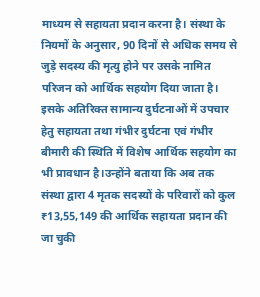माध्यम से सहायता प्रदान करना है। संस्था के नियमों के अनुसार, 90 दिनों से अधिक समय से जुड़े सदस्य की मृत्यु होने पर उसके नामित परिजन को आर्थिक सहयोग दिया जाता है। इसके अतिरिक्त सामान्य दुर्घटनाओं में उपचार हेतु सहायता तथा गंभीर दुर्घटना एवं गंभीर बीमारी की स्थिति में विशेष आर्थिक सहयोग का भी प्रावधान है।उन्होंने बताया कि अब तक संस्था द्वारा 4 मृतक सदस्यों के परिवारों को कुल ₹13,55,149 की आर्थिक सहायता प्रदान की जा चुकी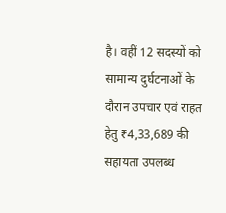है। वहीं 12 सदस्यों को सामान्य दुर्घटनाओं के दौरान उपचार एवं राहत हेतु ₹4,33,689 की सहायता उपलब्ध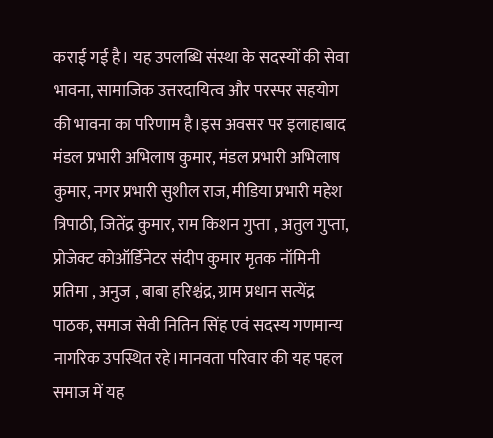कराई गई है। यह उपलब्धि संस्था के सदस्यों की सेवा भावना, सामाजिक उत्तरदायित्व और परस्पर सहयोग की भावना का परिणाम है।इस अवसर पर इलाहाबाद मंडल प्रभारी अभिलाष कुमार, मंडल प्रभारी अभिलाष कुमार, नगर प्रभारी सुशील राज, मीडिया प्रभारी महेश त्रिपाठी, जितेंद्र कुमार, राम किशन गुप्ता , अतुल गुप्ता, प्रोजेक्ट कोऑर्डिनेटर संदीप कुमार मृतक नॉमिनी प्रतिमा , अनुज , बाबा हरिश्चंद्र, ग्राम प्रधान सत्येंद्र पाठक, समाज सेवी नितिन सिंह एवं सदस्य गणमान्य नागरिक उपस्थित रहे।मानवता परिवार की यह पहल समाज में यह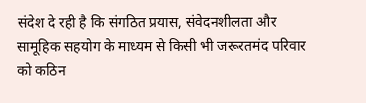संदेश दे रही है कि संगठित प्रयास, संवेदनशीलता और सामूहिक सहयोग के माध्यम से किसी भी जरूरतमंद परिवार को कठिन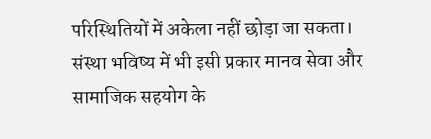परिस्थितियों में अकेला नहीं छोड़ा जा सकता। संस्था भविष्य में भी इसी प्रकार मानव सेवा और सामाजिक सहयोग के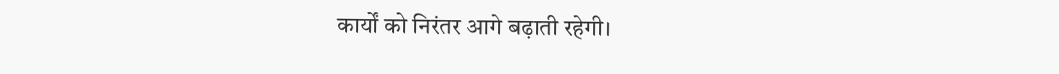कार्यों को निरंतर आगे बढ़ाती रहेगी।